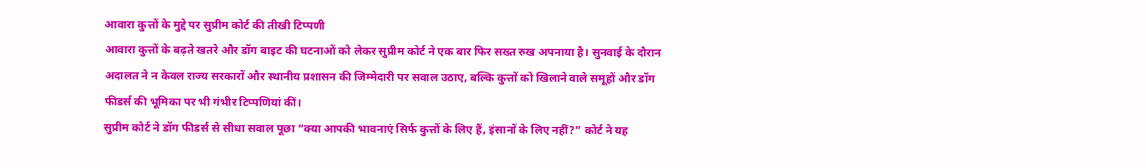आवारा कुत्तों के मुद्दे पर सुप्रीम कोर्ट की तीखी टिप्पणी
आवारा कुत्तों के बढ़ते खतरे और डॉग बाइट की घटनाओं को लेकर सुप्रीम कोर्ट ने एक बार फिर सख्त रुख अपनाया है। सुनवाई के दौरान अदालत ने न केवल राज्य सरकारों और स्थानीय प्रशासन की जिम्मेदारी पर सवाल उठाए, बल्कि कुत्तों को खिलाने वाले समूहों और डॉग फीडर्स की भूमिका पर भी गंभीर टिप्पणियां कीं।
सुप्रीम कोर्ट ने डॉग फीडर्स से सीधा सवाल पूछा “क्या आपकी भावनाएं सिर्फ कुत्तों के लिए हैं, इंसानों के लिए नहीं?” कोर्ट ने यह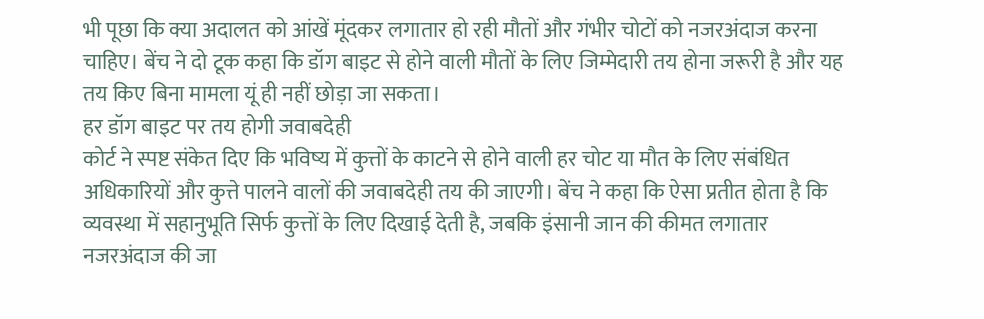भी पूछा कि क्या अदालत को आंखें मूंदकर लगातार हो रही मौतों और गंभीर चोटों को नजरअंदाज करना चाहिए। बेंच ने दो टूक कहा कि डॉग बाइट से होने वाली मौतों के लिए जिम्मेदारी तय होना जरूरी है और यह तय किए बिना मामला यूं ही नहीं छोड़ा जा सकता।
हर डॉग बाइट पर तय होगी जवाबदेही
कोर्ट ने स्पष्ट संकेत दिए कि भविष्य में कुत्तों के काटने से होने वाली हर चोट या मौत के लिए संबंधित अधिकारियों और कुत्ते पालने वालों की जवाबदेही तय की जाएगी। बेंच ने कहा कि ऐसा प्रतीत होता है कि व्यवस्था में सहानुभूति सिर्फ कुत्तों के लिए दिखाई देती है, जबकि इंसानी जान की कीमत लगातार नजरअंदाज की जा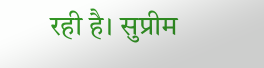रही है। सुप्रीम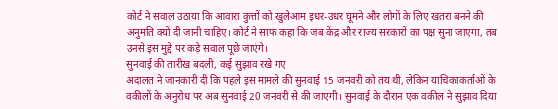कोर्ट ने सवाल उठाया कि आवारा कुत्तों को खुलेआम इधर-उधर घूमने और लोगों के लिए खतरा बनने की अनुमति क्यों दी जानी चाहिए। कोर्ट ने साफ कहा कि जब केंद्र और राज्य सरकारों का पक्ष सुना जाएगा, तब उनसे इस मुद्दे पर कड़े सवाल पूछे जाएंगे।
सुनवाई की तारीख बदली, कई सुझाव रखे गए
अदालत ने जानकारी दी कि पहले इस मामले की सुनवाई 15 जनवरी को तय थी, लेकिन याचिकाकर्ताओं के वकीलों के अनुरोध पर अब सुनवाई 20 जनवरी से की जाएगी। सुनवाई के दौरान एक वकील ने सुझाव दिया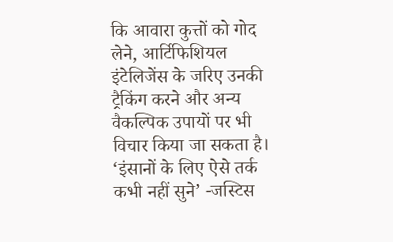कि आवारा कुत्तों को गोद लेने, आर्टिफिशियल इंटेलिजेंस के जरिए उनकी ट्रैकिंग करने और अन्य वैकल्पिक उपायों पर भी विचार किया जा सकता है।
‘इंसानों के लिए ऐसे तर्क कभी नहीं सुने’ -जस्टिस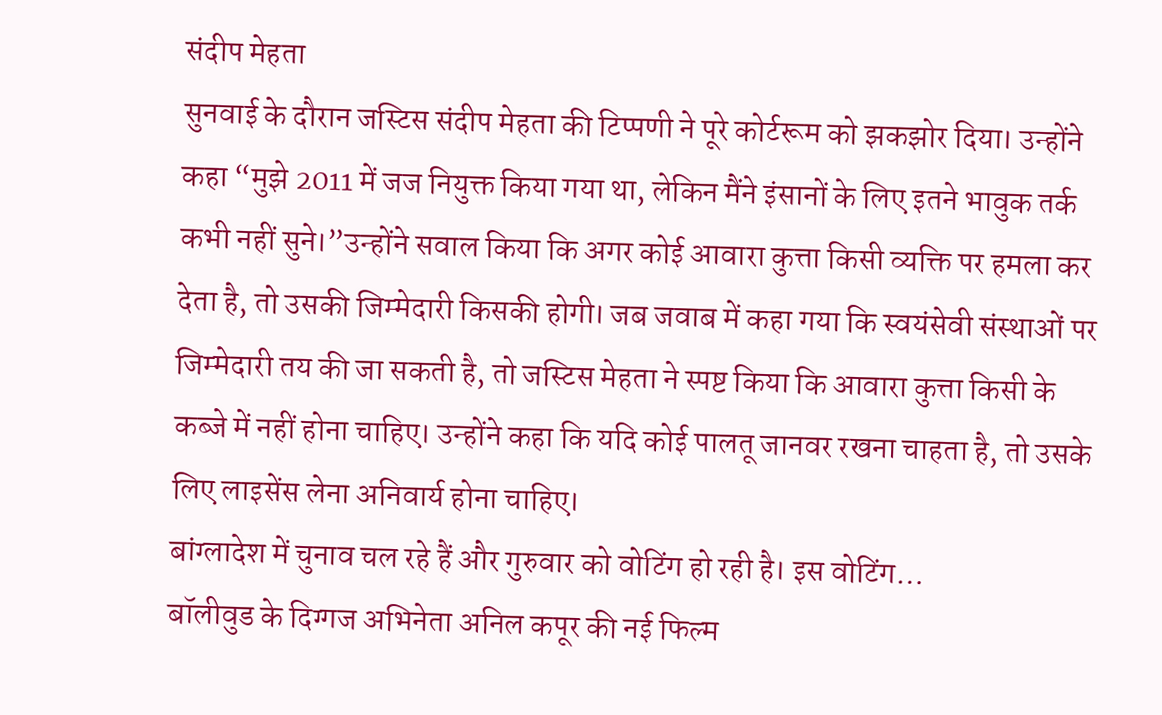संदीप मेहता
सुनवाई के दौरान जस्टिस संदीप मेहता की टिप्पणी ने पूरे कोर्टरूम को झकझोर दिया। उन्होंने कहा “मुझे 2011 में जज नियुक्त किया गया था, लेकिन मैंने इंसानों के लिए इतने भावुक तर्क कभी नहीं सुने।”उन्होंने सवाल किया कि अगर कोई आवारा कुत्ता किसी व्यक्ति पर हमला कर देता है, तो उसकी जिम्मेदारी किसकी होगी। जब जवाब में कहा गया कि स्वयंसेवी संस्थाओं पर जिम्मेदारी तय की जा सकती है, तो जस्टिस मेहता ने स्पष्ट किया कि आवारा कुत्ता किसी के कब्जे में नहीं होना चाहिए। उन्होंने कहा कि यदि कोई पालतू जानवर रखना चाहता है, तो उसके लिए लाइसेंस लेना अनिवार्य होना चाहिए।
बांग्लादेश में चुनाव चल रहे हैं और गुरुवार को वोटिंग हो रही है। इस वोटिंग…
बॉलीवुड के दिग्गज अभिनेता अनिल कपूर की नई फिल्म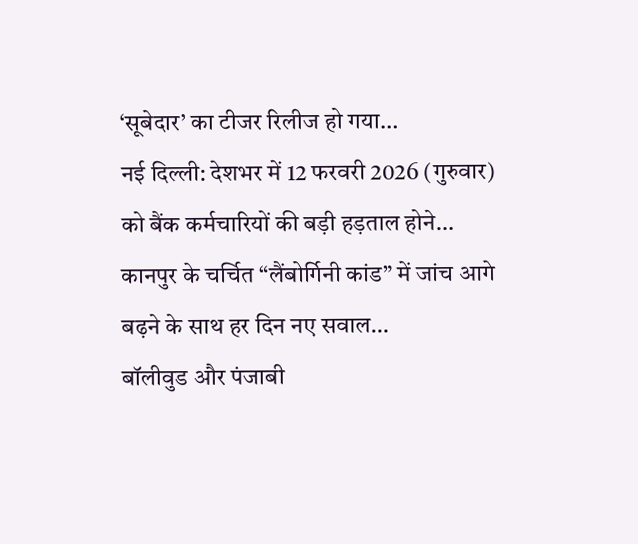‘सूबेदार’ का टीजर रिलीज हो गया…
नई दिल्ली: देशभर में 12 फरवरी 2026 (गुरुवार) को बैंक कर्मचारियों की बड़ी हड़ताल होने…
कानपुर के चर्चित “लैंबोर्गिनी कांड” में जांच आगे बढ़ने के साथ हर दिन नए सवाल…
बॉलीवुड और पंजाबी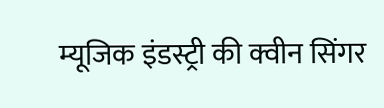म्यूजिक इंडस्ट्री की क्वीन सिंगर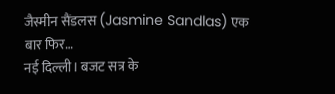जैस्मीन सैंडलस (Jasmine Sandlas) एक बार फिर…
नई दिल्ली। बजट सत्र के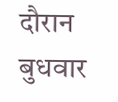दौरान बुधवार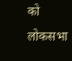को लोकसभा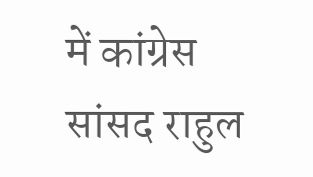में कांग्रेस सांसद राहुल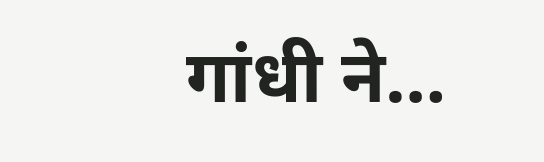गांधी ने…